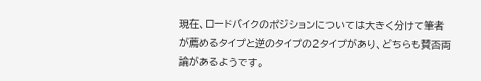現在、ロードバイクのポジションについては大きく分けて筆者が薦めるタイプと逆のタイプの2タイプがあり、どちらも賛否両論があるようです。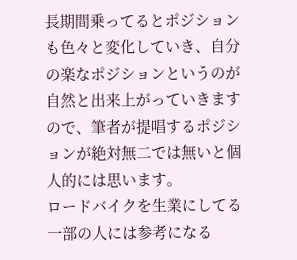長期間乗ってるとポジションも色々と変化していき、自分の楽なポジションというのが自然と出来上がっていきますので、筆者が提唱するポジションが絶対無二では無いと個人的には思います。
ロードバイクを生業にしてる一部の人には参考になる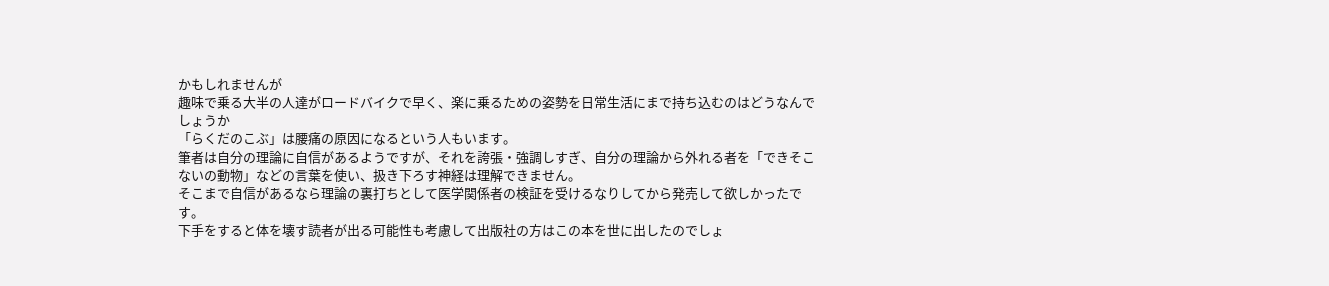かもしれませんが
趣味で乗る大半の人達がロードバイクで早く、楽に乗るための姿勢を日常生活にまで持ち込むのはどうなんでしょうか
「らくだのこぶ」は腰痛の原因になるという人もいます。
筆者は自分の理論に自信があるようですが、それを誇張・強調しすぎ、自分の理論から外れる者を「できそこないの動物」などの言葉を使い、扱き下ろす神経は理解できません。
そこまで自信があるなら理論の裏打ちとして医学関係者の検証を受けるなりしてから発売して欲しかったです。
下手をすると体を壊す読者が出る可能性も考慮して出版社の方はこの本を世に出したのでしょ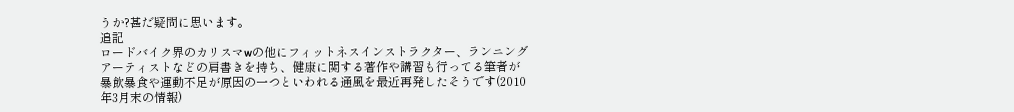うか?甚だ疑問に思います。
追記
ロードバイク界のカリスマwの他にフィットネスインストラクター、ランニングアーティストなどの肩書きを持ち、健康に関する著作や講習も行ってる筆者が
暴飲暴食や運動不足が原因の一つといわれる通風を最近再発したそうです(2010年3月末の情報)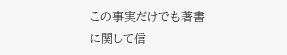この事実だけでも著書に関して信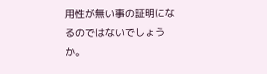用性が無い事の証明になるのではないでしょうか。